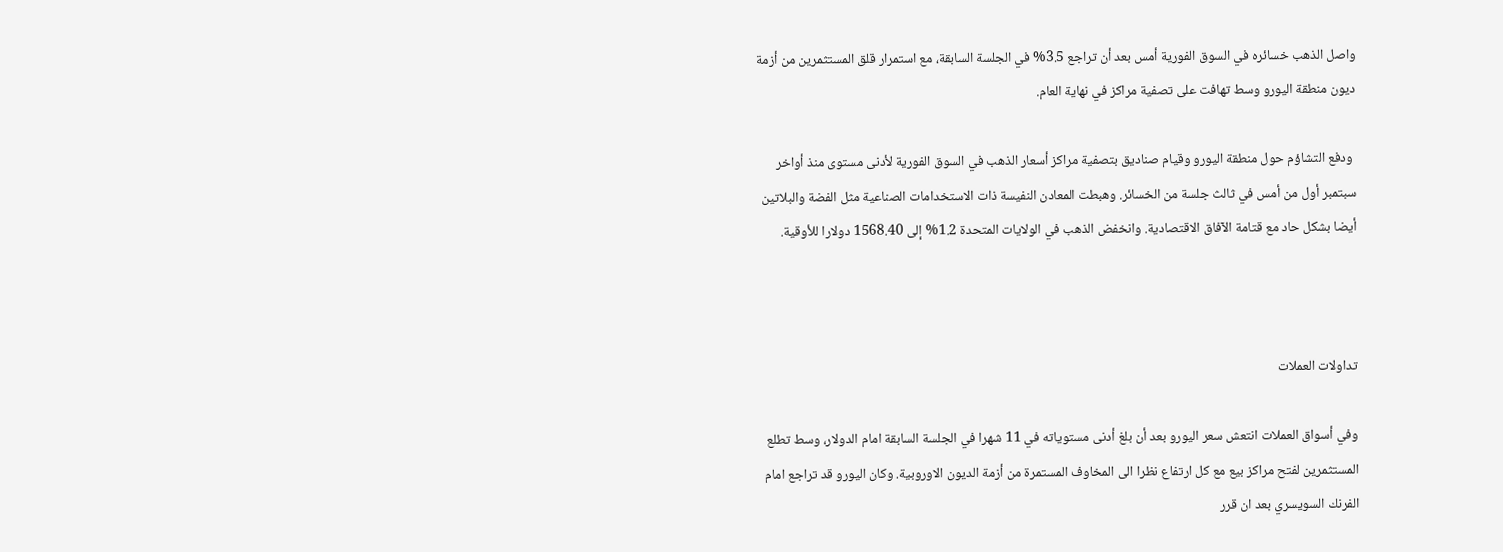واصل الذهب خسائره في السوق الفورية أمس بعد أن تراجع 3.5% في الجلسة السابقة، مع استمرار قلق المستثمرين من أزمة ديون منطقة اليورو وسط تهافت على تصفية مراكز في نهاية العام.

 ودفع التشاؤم حول منطقة اليورو وقيام صناديق بتصفية مراكز أسعار الذهب في السوق الفورية لأدنى مستوى منذ أواخر سبتمبر أول من أمس في ثالث جلسة من الخسائر. وهبطت المعادن النفيسة ذات الاستخدامات الصناعية مثل الفضة والبلاتين أيضا بشكل حاد مع قتامة الآفاق الاقتصادية. وانخفض الذهب في الولايات المتحدة 1.2% إلى 1568.40 دولارا للأوقية.



تداولات العملات

وفي أسواق العملات انتعش سعر اليورو بعد أن بلغ أدنى مستوياته في 11 شهرا في الجلسة السابقة امام الدولار، وسط تطلع المستثمرين لفتح مراكز بيع مع كل ارتفاع نظرا الى المخاوف المستمرة من أزمة الديون الاوروبية. وكان اليورو قد تراجع امام الفرنك السويسري بعد ان قرر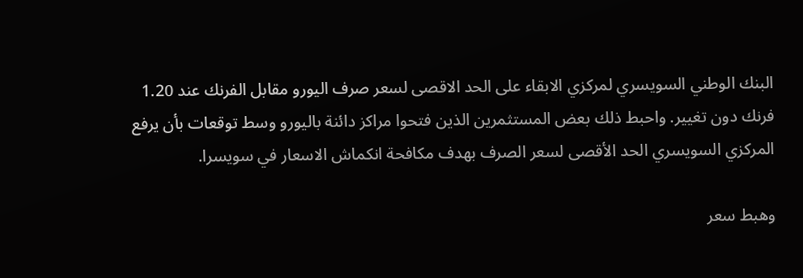البنك الوطني السويسري لمركزي الابقاء على الحد الاقصى لسعر صرف اليورو مقابل الفرنك عند 1.20 فرنك دون تغيير. واحبط ذلك بعض المستثمرين الذين فتحوا مراكز دائنة باليورو وسط توقعات بأن يرفع المركزي السويسري الحد الأقصى لسعر الصرف بهدف مكافحة انكماش الاسعار في سويسرا.

وهبط سعر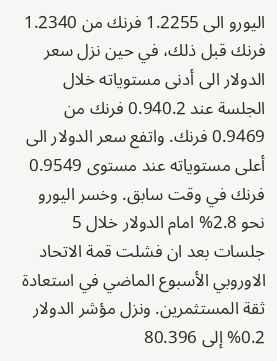اليورو الى 1.2255 فرنك من 1.2340 فرنك قبل ذلك، في حين نزل سعر الدولار الى أدنى مستوياته خلال الجلسة عند 0.940.2 فرنك من 0.9469 فرنك. واتفع سعر الدولار الى أعلى مستوياته عند مستوى 0.9549 فرنك في وقت سابق. وخسر اليورو نحو 2.8% امام الدولار خلال 5 جلسات بعد ان فشلت قمة الاتحاد الاوروبي الأسبوع الماضي في استعادة ثقة المستثمرين. ونزل مؤشر الدولار 0.2% إلى 80.396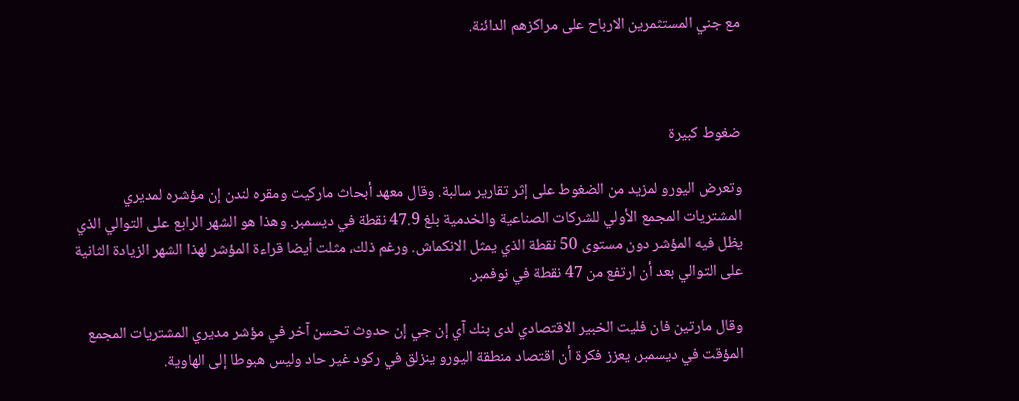مع جني المستثمرين الارباح على مراكزهم الدائنة.



ضغوط كبيرة

وتعرض اليورو لمزيد من الضغوط على إثر تقارير سالبة. وقال معهد أبحاث ماركيت ومقره لندن إن مؤشره لمديري المشتريات المجمع الأولي للشركات الصناعية والخدمية بلغ 47.9 نقطة في ديسمبر. وهذا هو الشهر الرابع على التوالي الذي يظل فيه المؤشر دون مستوى 50 نقطة الذي يمثل الانكماش. ورغم ذلك، مثلت أيضا قراءة المؤشر لهذا الشهر الزيادة الثانية على التوالي بعد أن ارتفع من 47 نقطة في نوفمبر.

وقال مارتين فان فليت الخبير الاقتصادي لدى بنك آي إن جي إن حدوث تحسن آخر في مؤشر مديري المشتريات المجمع المؤقت في ديسمبر، يعزز فكرة أن اقتصاد منطقة اليورو ينزلق في ركود غير حاد وليس هبوطا إلى الهاوية.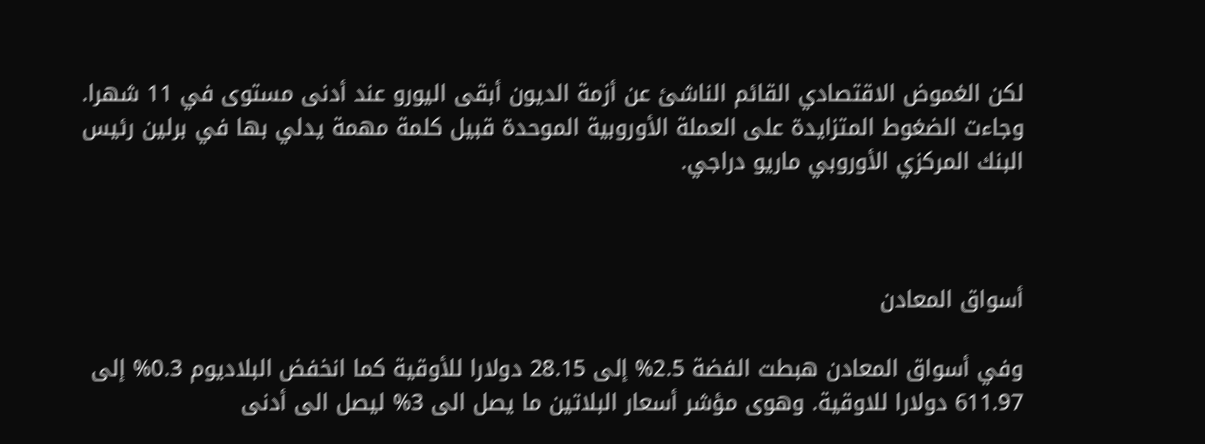لكن الغموض الاقتصادي القائم الناشئ عن أزمة الديون أبقى اليورو عند أدنى مستوى في 11 شهرا. وجاءت الضغوط المتزايدة على العملة الأوروبية الموحدة قبيل كلمة مهمة يدلي بها في برلين رئيس البنك المركزي الأوروبي ماريو دراجي.



أسواق المعادن

وفي أسواق المعادن هبطت الفضة 2.5% إلى 28.15 دولارا للأوقية كما انخفض البلاديوم 0.3% إلى 611.97 دولارا للاوقية. وهوى مؤشر أسعار البلاتين ما يصل الى 3% ليصل الى أدنى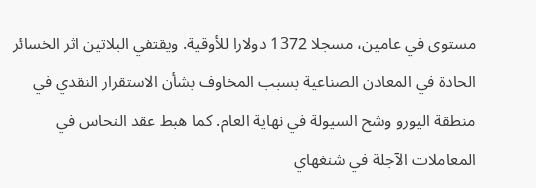مستوى في عامين، مسجلا 1372 دولارا للأوقية. ويقتفي البلاتين اثر الخسائر الحادة في المعادن الصناعية بسبب المخاوف بشأن الاستقرار النقدي في منطقة اليورو وشح السيولة في نهاية العام. كما هبط عقد النحاس في المعاملات الآجلة في شنغهاي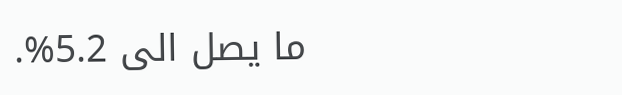ما يصل الى 5.2%.